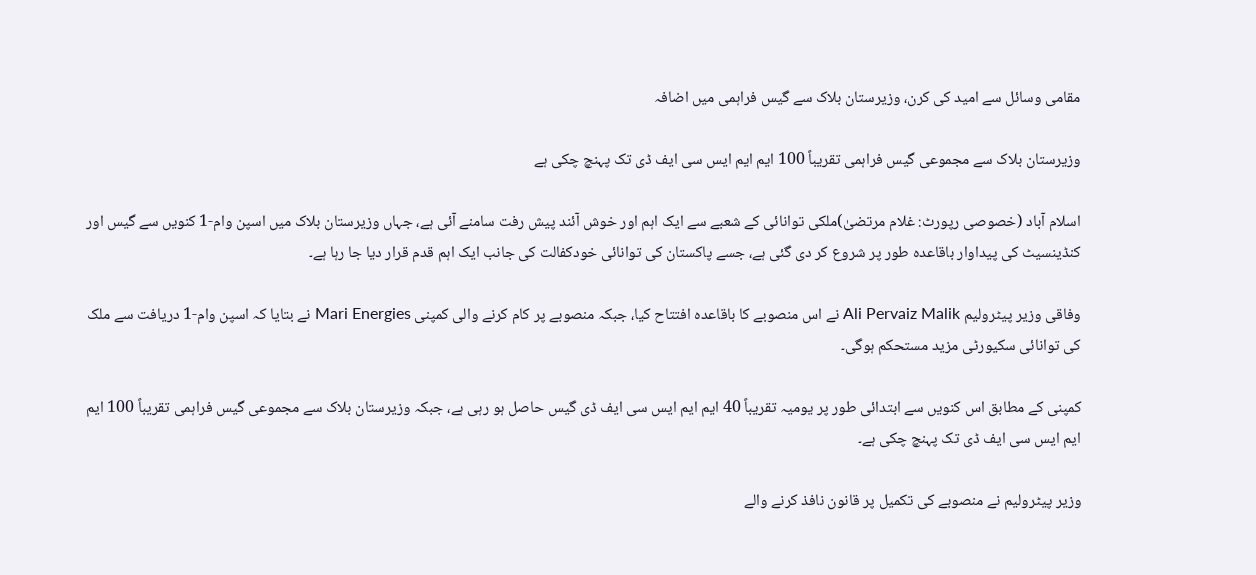مقامی وسائل سے امید کی کرن، وزیرستان بلاک سے گیس فراہمی میں اضافہ

وزیرستان بلاک سے مجموعی گیس فراہمی تقریباً 100 ایم ایم ایس سی ایف ڈی تک پہنچ چکی ہے

اسلام آباد (خصوصی رپورٹ: غلام مرتضیٰ)ملکی توانائی کے شعبے سے ایک اہم اور خوش آئند پیش رفت سامنے آئی ہے، جہاں وزیرستان بلاک میں اسپن وام-1 کنویں سے گیس اور کنڈینسیٹ کی پیداوار باقاعدہ طور پر شروع کر دی گئی ہے، جسے پاکستان کی توانائی خودکفالت کی جانب ایک اہم قدم قرار دیا جا رہا ہے۔

وفاقی وزیر پیٹرولیم Ali Pervaiz Malik نے اس منصوبے کا باقاعدہ افتتاح کیا، جبکہ منصوبے پر کام کرنے والی کمپنی Mari Energies نے بتایا کہ اسپن وام-1 دریافت سے ملک کی توانائی سکیورٹی مزید مستحکم ہوگی۔

کمپنی کے مطابق اس کنویں سے ابتدائی طور پر یومیہ تقریباً 40 ایم ایم ایس سی ایف ڈی گیس حاصل ہو رہی ہے، جبکہ وزیرستان بلاک سے مجموعی گیس فراہمی تقریباً 100 ایم ایم ایس سی ایف ڈی تک پہنچ چکی ہے۔

وزیر پیٹرولیم نے منصوبے کی تکمیل پر قانون نافذ کرنے والے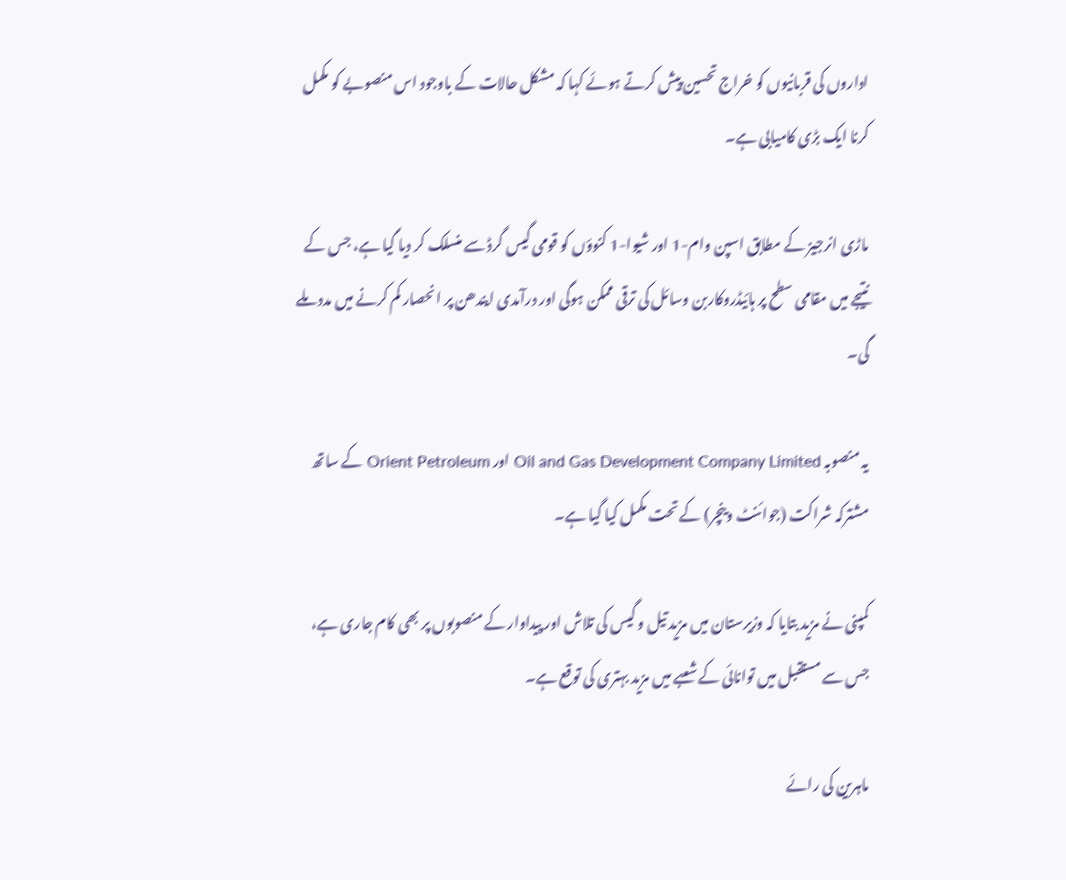اداروں کی قربانیوں کو خراج تحسین پیش کرتے ہوئے کہا کہ مشکل حالات کے باوجود اس منصوبے کو مکمل کرنا ایک بڑی کامیابی ہے۔

ماڑی انرجیز کے مطابق اسپن وام-1 اور شیوا-1 کنوؤں کو قومی گیس گرڈ سے منسلک کر دیا گیا ہے، جس کے نتیجے میں مقامی سطح پر ہائیڈروکاربن وسائل کی ترقی ممکن ہوگی اور درآمدی ایندھن پر انحصار کم کرنے میں مدد ملے گی۔

یہ منصوبہ Oil and Gas Development Company Limited اور Orient Petroleum کے ساتھ مشترکہ شراکت (جوائنٹ وینچر) کے تحت مکمل کیا گیا ہے۔

کمپنی نے مزید بتایا کہ وزیرستان میں مزید تیل و گیس کی تلاش اور پیداوار کے منصوبوں پر بھی کام جاری ہے، جس سے مستقبل میں توانائی کے شعبے میں مزید بہتری کی توقع ہے۔

ماہرین کی رائے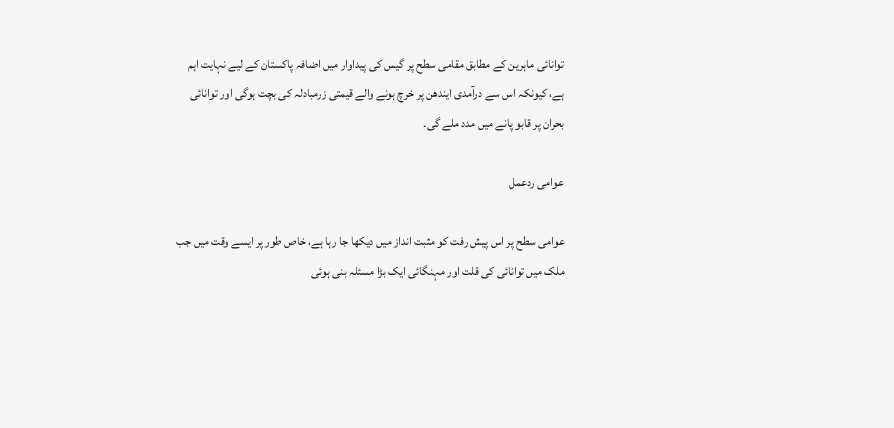توانائی ماہرین کے مطابق مقامی سطح پر گیس کی پیداوار میں اضافہ پاکستان کے لیے نہایت اہم ہے، کیونکہ اس سے درآمدی ایندھن پر خرچ ہونے والے قیمتی زرمبادلہ کی بچت ہوگی اور توانائی بحران پر قابو پانے میں مدد ملے گی۔

عوامی ردعمل

عوامی سطح پر اس پیش رفت کو مثبت انداز میں دیکھا جا رہا ہے، خاص طور پر ایسے وقت میں جب ملک میں توانائی کی قلت اور مہنگائی ایک بڑا مسئلہ بنی ہوئی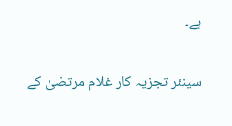ہے۔

سینئر تجزیہ کار غلام مرتضیٰ کے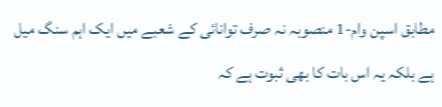مطابق اسپن وام-1 منصوبہ نہ صرف توانائی کے شعبے میں ایک اہم سنگ میل ہے بلکہ یہ اس بات کا بھی ثبوت ہے کہ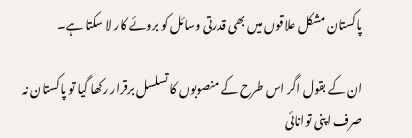پاکستان مشکل علاقوں میں بھی قدرتی وسائل کو بروئے کار لا سکتا ہے۔

ان کے بقول اگر اس طرح کے منصوبوں کا تسلسل برقرار رکھا گیا تو پاکستان نہ صرف اپنی توانائی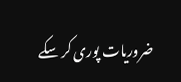ضروریات پوری کر سکے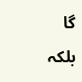گا بلکہ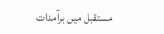مستقبل میں برآمدات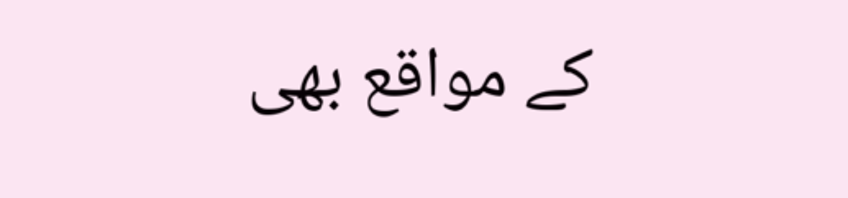کے مواقع بھی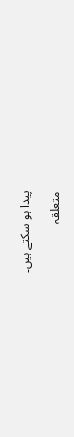پیدا ہو سکتے ہیں۔

متعلقہ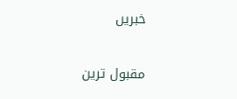خبریں

مقبول ترین